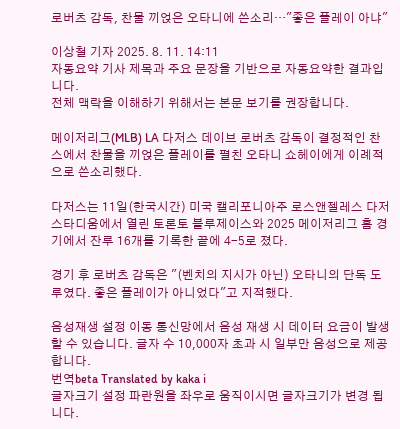로버츠 감독, 찬물 끼얹은 오타니에 쓴소리…"좋은 플레이 아냐"

이상철 기자 2025. 8. 11. 14:11
자동요약 기사 제목과 주요 문장을 기반으로 자동요약한 결과입니다.
전체 맥락을 이해하기 위해서는 본문 보기를 권장합니다.

메이저리그(MLB) LA 다저스 데이브 로버츠 감독이 결정적인 찬스에서 찬물을 끼얹은 플레이를 펼친 오타니 쇼헤이에게 이례적으로 쓴소리했다.

다저스는 11일(한국시간) 미국 캘리포니아주 로스앤젤레스 다저스타디움에서 열린 토론토 블루제이스와 2025 메이저리그 홈 경기에서 잔루 16개를 기록한 끝에 4-5로 졌다.

경기 후 로버츠 감독은 "(벤치의 지시가 아닌) 오타니의 단독 도루였다. 좋은 플레이가 아니었다"고 지적했다.

음성재생 설정 이동 통신망에서 음성 재생 시 데이터 요금이 발생할 수 있습니다. 글자 수 10,000자 초과 시 일부만 음성으로 제공합니다.
번역beta Translated by kaka i
글자크기 설정 파란원을 좌우로 움직이시면 글자크기가 변경 됩니다.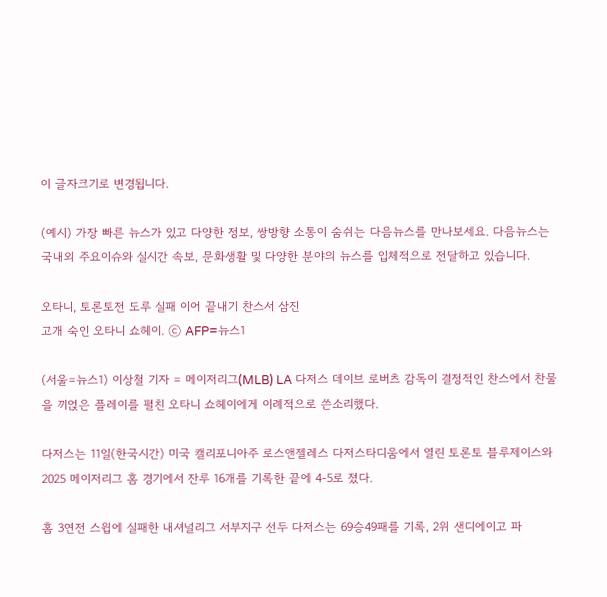이 글자크기로 변경됩니다.

(예시) 가장 빠른 뉴스가 있고 다양한 정보, 쌍방향 소통이 숨쉬는 다음뉴스를 만나보세요. 다음뉴스는 국내외 주요이슈와 실시간 속보, 문화생활 및 다양한 분야의 뉴스를 입체적으로 전달하고 있습니다.

오타니, 토론토전 도루 실패 이어 끝내기 찬스서 삼진
고개 숙인 오타니 쇼헤이. ⓒ AFP=뉴스1

(서울=뉴스1) 이상철 기자 = 메이저리그(MLB) LA 다저스 데이브 로버츠 감독이 결정적인 찬스에서 찬물을 끼얹은 플레이를 펼친 오타니 쇼헤이에게 이례적으로 쓴소리했다.

다저스는 11일(한국시간) 미국 캘리포니아주 로스앤젤레스 다저스타디움에서 열린 토론토 블루제이스와 2025 메이저리그 홈 경기에서 잔루 16개를 기록한 끝에 4-5로 졌다.

홈 3연전 스윕에 실패한 내셔널리그 서부지구 선두 다저스는 69승49패를 기록, 2위 샌디에이고 파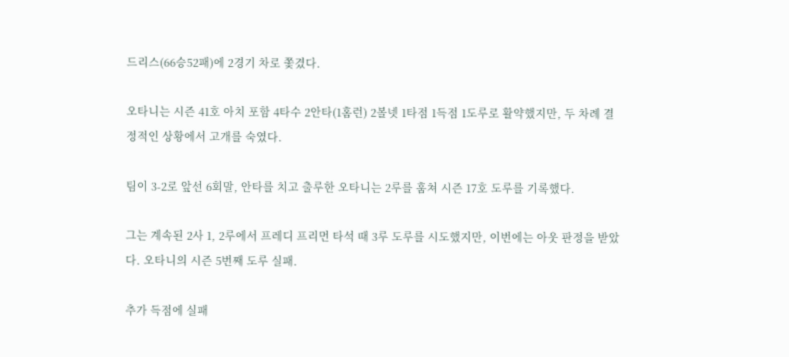드리스(66승52패)에 2경기 차로 쫓겼다.

오타니는 시즌 41호 아치 포함 4타수 2안타(1홈런) 2볼넷 1타점 1득점 1도루로 활약했지만, 두 차례 결정적인 상황에서 고개를 숙였다.

팀이 3-2로 앞선 6회말, 안타를 치고 출루한 오타니는 2루를 훔쳐 시즌 17호 도루를 기록했다.

그는 계속된 2사 1, 2루에서 프레디 프리먼 타석 때 3루 도루를 시도했지만, 이번에는 아웃 판정을 받았다. 오타니의 시즌 5번째 도루 실패.

추가 득점에 실패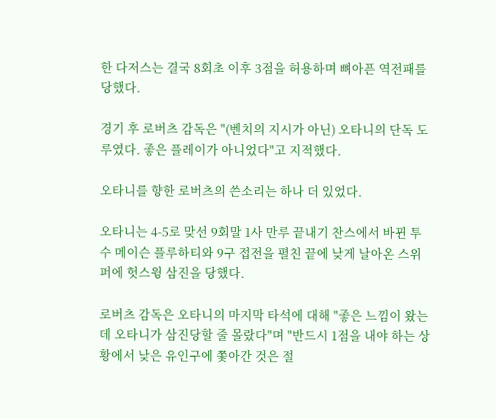한 다저스는 결국 8회초 이후 3점을 허용하며 뼈아픈 역전패를 당했다.

경기 후 로버츠 감독은 "(벤치의 지시가 아닌) 오타니의 단독 도루였다. 좋은 플레이가 아니었다"고 지적했다.

오타니를 향한 로버츠의 쓴소리는 하나 더 있었다.

오타니는 4-5로 맞선 9회말 1사 만루 끝내기 찬스에서 바뀐 투수 메이슨 플루하티와 9구 접전을 펼친 끝에 낮게 날아온 스위퍼에 헛스윙 삼진을 당했다.

로버츠 감독은 오타니의 마지막 타석에 대해 "좋은 느낌이 왔는데 오타니가 삼진당할 줄 몰랐다"며 "반드시 1점을 내야 하는 상황에서 낮은 유인구에 쫓아간 것은 절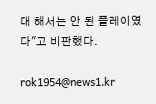대 해서는 안 된 플레이였다"고 비판했다.

rok1954@news1.kr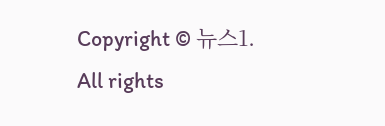Copyright © 뉴스1. All rights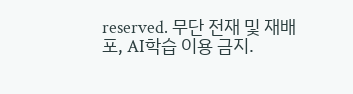reserved. 무단 전재 및 재배포, AI학습 이용 금지.